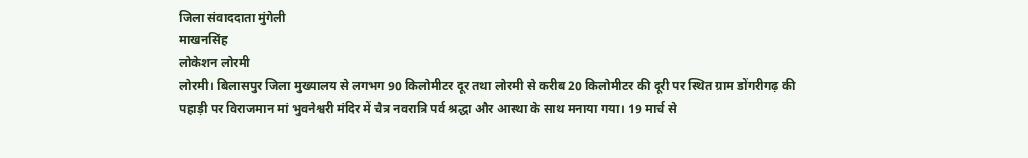जिला संवाददाता मुंगेली
माखनसिंह
लोकेशन लोरमी
लोरमी। बिलासपुर जिला मुख्यालय से लगभग 90 किलोमीटर दूर तथा लोरमी से करीब 20 किलोमीटर की दूरी पर स्थित ग्राम डोंगरीगढ़ की पहाड़ी पर विराजमान मां भुवनेश्वरी मंदिर में चैत्र नवरात्रि पर्व श्रद्धा और आस्था के साथ मनाया गया। 19 मार्च से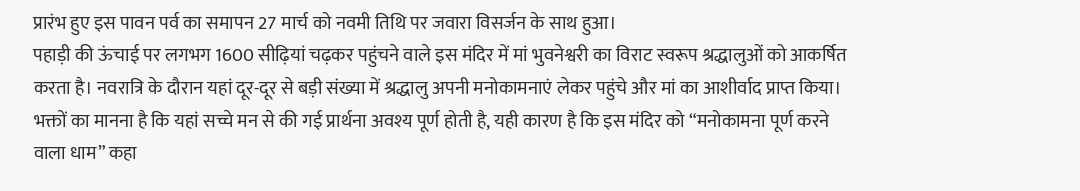प्रारंभ हुए इस पावन पर्व का समापन 27 मार्च को नवमी तिथि पर जवारा विसर्जन के साथ हुआ।
पहाड़ी की ऊंचाई पर लगभग 1600 सीढ़ियां चढ़कर पहुंचने वाले इस मंदिर में मां भुवनेश्वरी का विराट स्वरूप श्रद्धालुओं को आकर्षित करता है। नवरात्रि के दौरान यहां दूर-दूर से बड़ी संख्या में श्रद्धालु अपनी मनोकामनाएं लेकर पहुंचे और मां का आशीर्वाद प्राप्त किया। भक्तों का मानना है कि यहां सच्चे मन से की गई प्रार्थना अवश्य पूर्ण होती है, यही कारण है कि इस मंदिर को “मनोकामना पूर्ण करने वाला धाम” कहा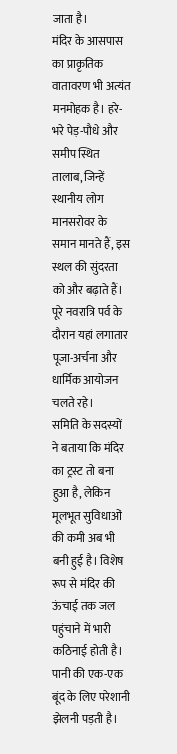जाता है।
मंदिर के आसपास का प्राकृतिक वातावरण भी अत्यंत मनमोहक है। हरे-भरे पेड़-पौधे और समीप स्थित तालाब, जिन्हें स्थानीय लोग मानसरोवर के समान मानते हैं, इस स्थल की सुंदरता को और बढ़ाते हैं। पूरे नवरात्रि पर्व के दौरान यहां लगातार पूजा-अर्चना और धार्मिक आयोजन चलते रहे।
समिति के सदस्यों ने बताया कि मंदिर का ट्रस्ट तो बना हुआ है, लेकिन मूलभूत सुविधाओं की कमी अब भी बनी हुई है। विशेष रूप से मंदिर की ऊंचाई तक जल पहुंचाने में भारी कठिनाई होती है। पानी की एक-एक बूंद के लिए परेशानी झेलनी पड़ती है।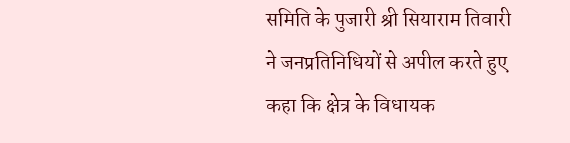समिति के पुजारी श्री सियाराम तिवारी ने जनप्रतिनिधियों से अपील करते हुए कहा कि क्षेत्र के विधायक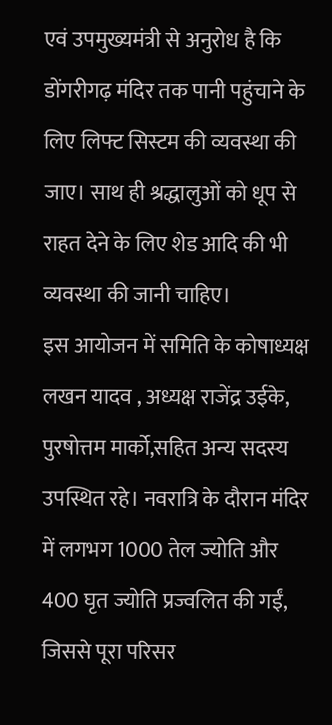एवं उपमुख्यमंत्री से अनुरोध है कि डोंगरीगढ़ मंदिर तक पानी पहुंचाने के लिए लिफ्ट सिस्टम की व्यवस्था की जाए। साथ ही श्रद्धालुओं को धूप से राहत देने के लिए शेड आदि की भी व्यवस्था की जानी चाहिए।
इस आयोजन में समिति के कोषाध्यक्ष लखन यादव , अध्यक्ष राजेंद्र उईके, पुरषोत्तम मार्को,सहित अन्य सदस्य उपस्थित रहे। नवरात्रि के दौरान मंदिर में लगभग 1000 तेल ज्योति और 400 घृत ज्योति प्रज्वलित की गईं, जिससे पूरा परिसर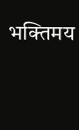भक्तिमय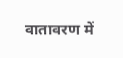वातावरण में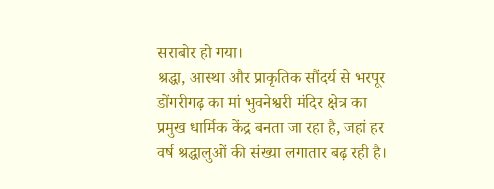सराबोर हो गया।
श्रद्धा, आस्था और प्राकृतिक सौंदर्य से भरपूर डोंगरीगढ़ का मां भुवनेश्वरी मंदिर क्षेत्र का प्रमुख धार्मिक केंद्र बनता जा रहा है, जहां हर वर्ष श्रद्धालुओं की संख्या लगातार बढ़ रही है।